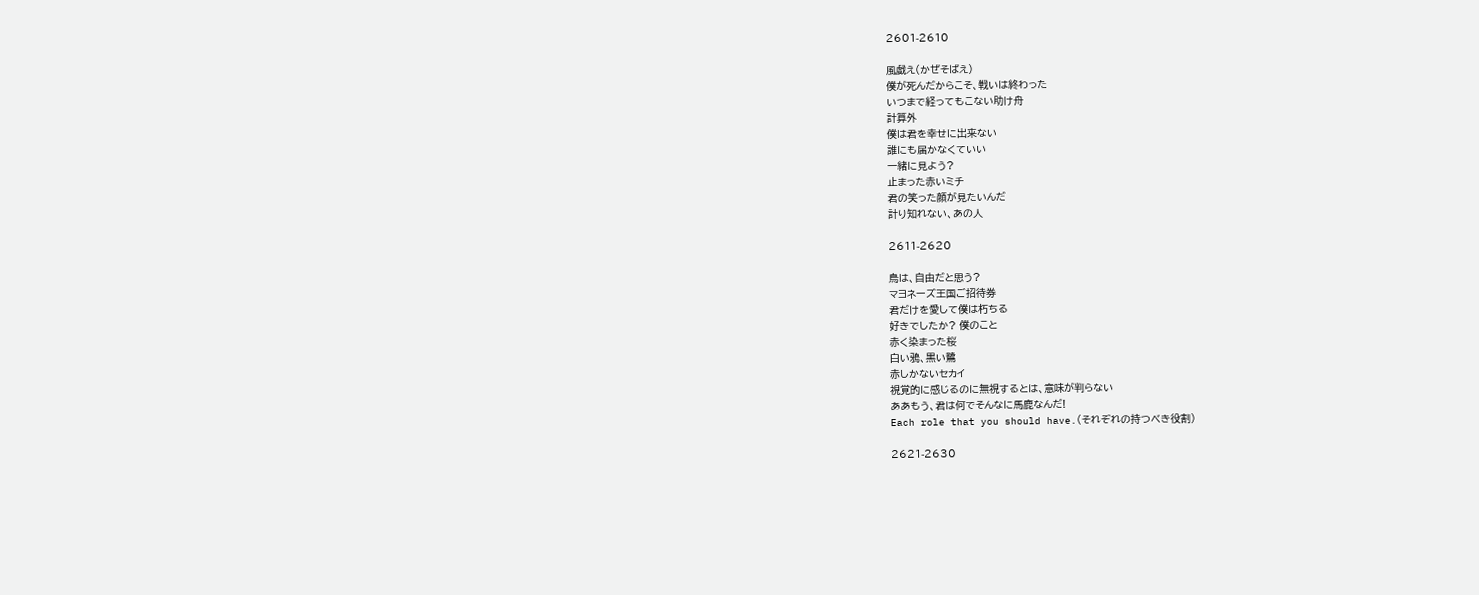2601-2610

風戯え(かぜそばえ)
僕が死んだからこそ、戦いは終わった
いつまで経ってもこない助け舟
計算外
僕は君を幸せに出来ない
誰にも届かなくていい
一緒に見よう?
止まった赤いミチ
君の笑った顔が見たいんだ
計り知れない、あの人

2611-2620

鳥は、自由だと思う?
マヨネーズ王国ご招待券
君だけを愛して僕は朽ちる
好きでしたか? 僕のこと
赤く染まった桜
白い鴉、黒い鷺
赤しかないセカイ
視覚的に感じるのに無視するとは、意味が判らない
ああもう、君は何でそんなに馬鹿なんだ!
Each role that you should have.(それぞれの持つべき役割)

2621-2630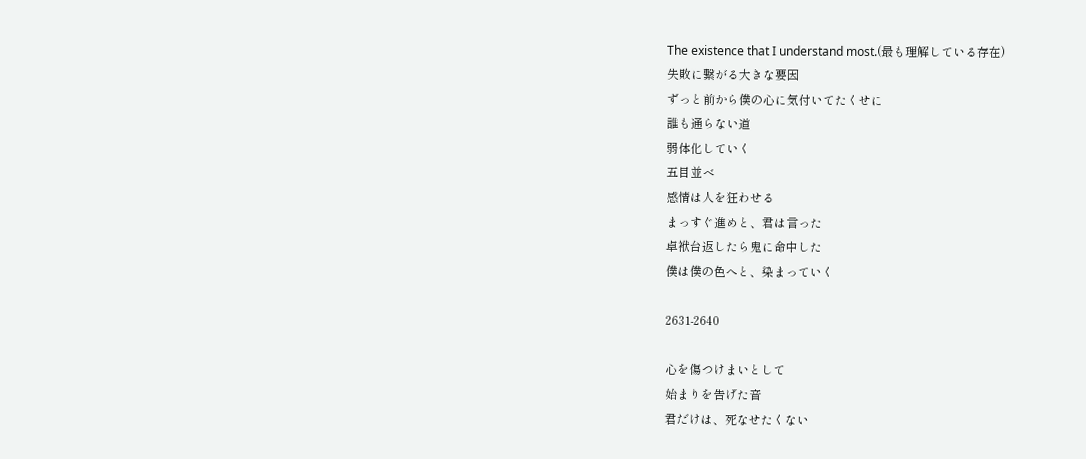The existence that I understand most.(最も理解している存在)
失敗に繋がる大きな要因
ずっと前から僕の心に気付いてたくせに
誰も通らない道
弱体化していく
五目並べ
感情は人を狂わせる
まっすぐ進めと、君は言った
卓袱台返したら鬼に命中した
僕は僕の色へと、染まっていく

2631-2640

心を傷つけまいとして
始まりを告げた音
君だけは、死なせたくない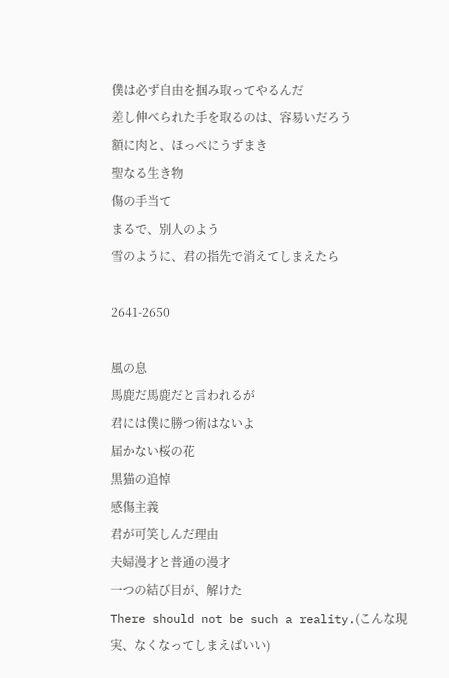僕は必ず自由を掴み取ってやるんだ
差し伸べられた手を取るのは、容易いだろう
額に肉と、ほっぺにうずまき
聖なる生き物
傷の手当て
まるで、別人のよう
雪のように、君の指先で消えてしまえたら

2641-2650

風の息
馬鹿だ馬鹿だと言われるが
君には僕に勝つ術はないよ
届かない桜の花
黒猫の追悼
感傷主義
君が可笑しんだ理由
夫婦漫才と普通の漫才
一つの結び目が、解けた
There should not be such a reality.(こんな現実、なくなってしまえばいい)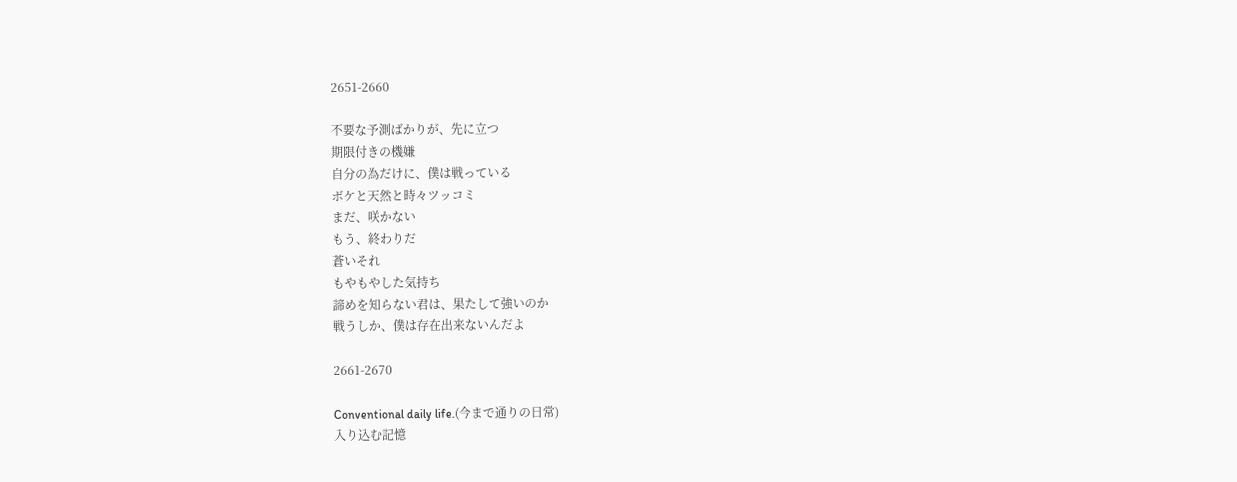2651-2660

不要な予測ばかりが、先に立つ
期限付きの機嫌
自分の為だけに、僕は戦っている
ボケと天然と時々ツッコミ
まだ、咲かない
もう、終わりだ
蒼いそれ
もやもやした気持ち
諦めを知らない君は、果たして強いのか
戦うしか、僕は存在出来ないんだよ

2661-2670

Conventional daily life.(今まで通りの日常)
入り込む記憶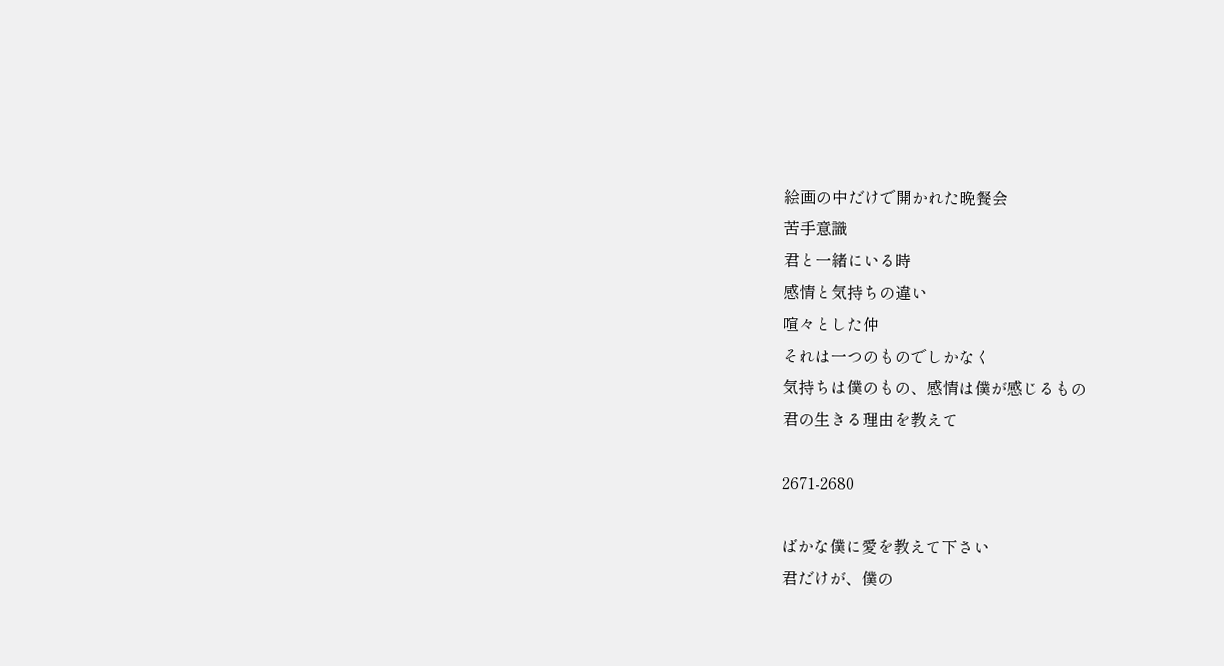絵画の中だけで開かれた晩餐会
苦手意識
君と一緒にいる時
感情と気持ちの違い
喧々とした仲
それは一つのものでしかなく
気持ちは僕のもの、感情は僕が感じるもの
君の生きる理由を教えて

2671-2680

ばかな僕に愛を教えて下さい
君だけが、僕の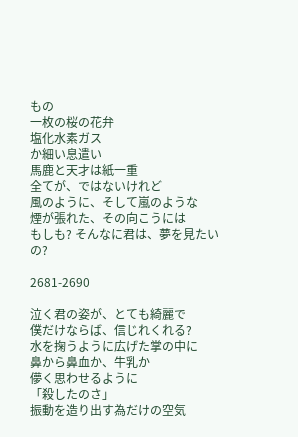もの
一枚の桜の花弁
塩化水素ガス
か細い息遣い
馬鹿と天才は紙一重
全てが、ではないけれど
風のように、そして嵐のような
煙が張れた、その向こうには
もしも? そんなに君は、夢を見たいの?

2681-2690

泣く君の姿が、とても綺麗で
僕だけならば、信じれくれる?
水を掬うように広げた掌の中に
鼻から鼻血か、牛乳か
儚く思わせるように
「殺したのさ」
振動を造り出す為だけの空気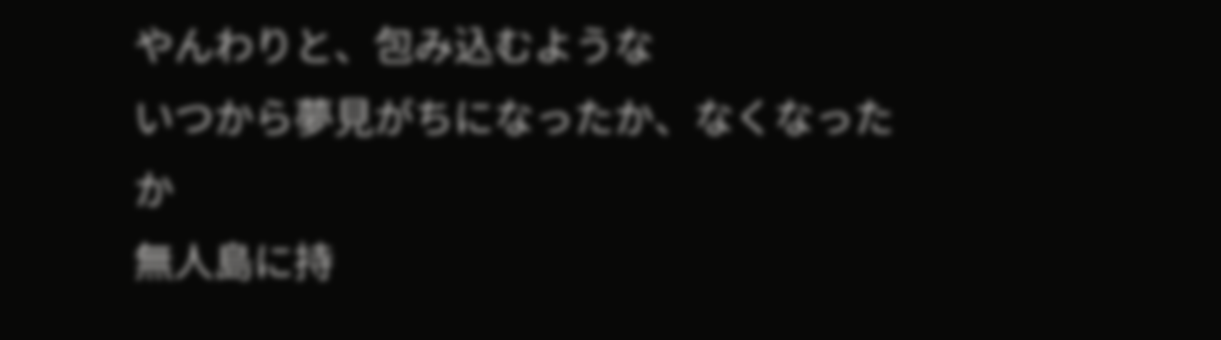やんわりと、包み込むような
いつから夢見がちになったか、なくなったか
無人島に持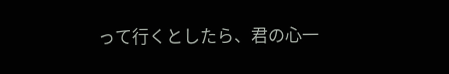って行くとしたら、君の心一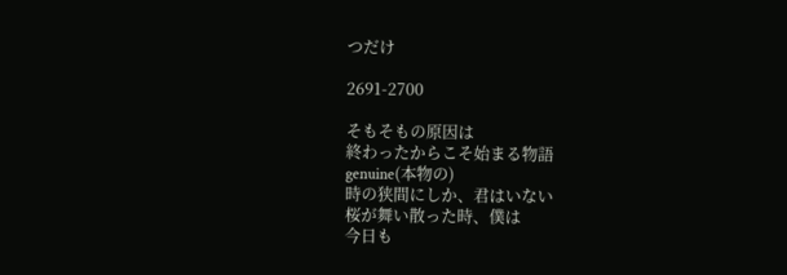つだけ

2691-2700

そもそもの原因は
終わったからこそ始まる物語
genuine(本物の)
時の狭間にしか、君はいない
桜が舞い散った時、僕は
今日も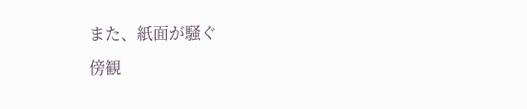また、紙面が騒ぐ
傍観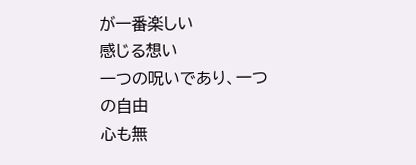が一番楽しい
感じる想い
一つの呪いであり、一つの自由
心も無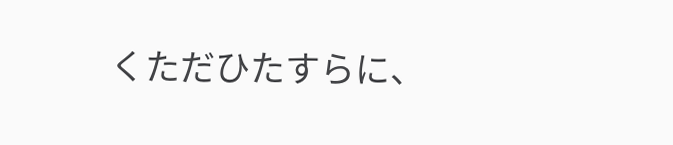くただひたすらに、